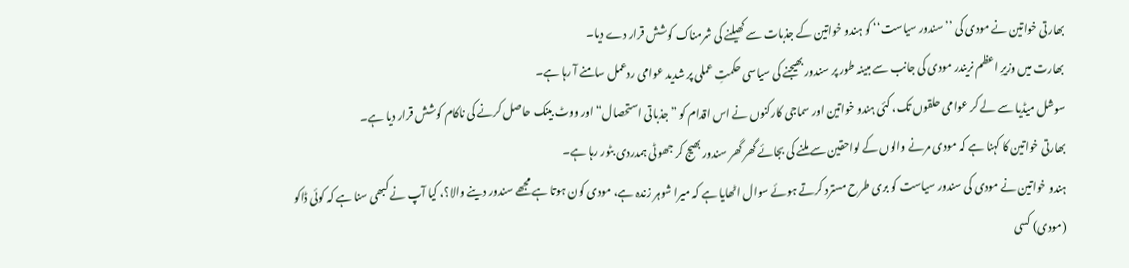بھارتی خواتین نے مودی کی ’’سندور سیاست‘‘ کو ہندو خواتین کے جذبات سے کھیلنے کی شرمناک کوشش قرار دے دیا۔
بھارت میں وزیرِ اعظم نریندر مودی کی جانب سے مبینہ طور پر سندور بھیجنے کی سیاسی حکمتِ عملی پر شدید عوامی ردعمل سامنے آ رہا ہے۔
سوشل میڈیا سے لے کر عوامی حلقوں تک، کئی ہندو خواتین اور سماجی کارکنوں نے اس اقدام کو ”جذباتی استحصال“ اور ووٹ بینک حاصل کرنے کی ناکام کوشش قرار دیا ہے۔
بھارتی خواتین کا کہنا ہے کہ مودی مرنے والوں کے لواحقین سے ملنے کی بجائے گھر گھر سندور بھیج کر جھوٹی ہمدردی بٹور رہا ہے۔
ہندو خواتین نے مودی کی سندور سیاست کو بری طرح مسترد کرتے ہوئے سوال اٹھایا ہے کہ میرا شوہر زندہ ہے، مودی کون ہوتا ہے مجھے سندور دینے والا؟، کیا آپ نے کبھی سنا ہے کہ کوئی ڈاکو (مودی) کسی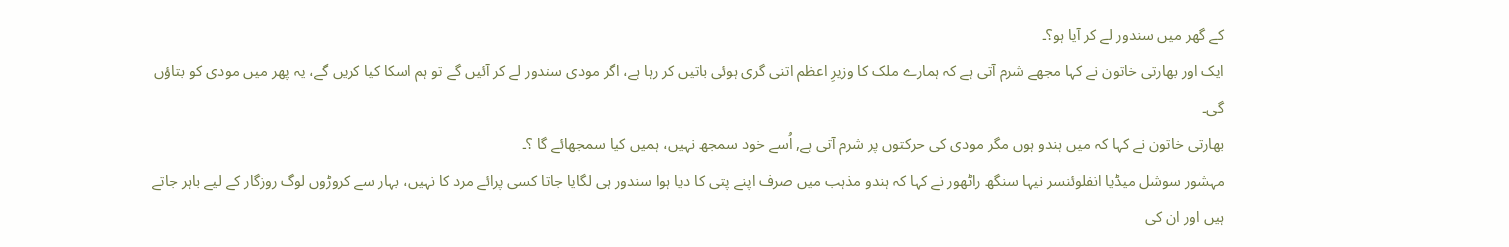کے گھر میں سندور لے کر آیا ہو؟۔
ایک اور بھارتی خاتون نے کہا مجھے شرم آتی ہے کہ ہمارے ملک کا وزیرِ اعظم اتنی گری ہوئی باتیں کر رہا ہے، اگر مودی سندور لے کر آئیں گے تو ہم اسکا کیا کریں گے، یہ پھر میں مودی کو بتاؤں گی۔
بھارتی خاتون نے کہا کہ میں ہندو ہوں مگر مودی کی حرکتوں پر شرم آتی ہے, اُسے خود سمجھ نہیں، ہمیں کیا سمجھائے گا ؟۔
مہشور سوشل میڈیا انفلوئنسر نیہا سنگھ راٹھور نے کہا کہ ہندو مذہب میں صرف اپنے پتی کا دیا ہوا سندور ہی لگایا جاتا کسی پرائے مرد کا نہیں، بہار سے کروڑوں لوگ روزگار کے لیے باہر جاتے ہیں اور ان کی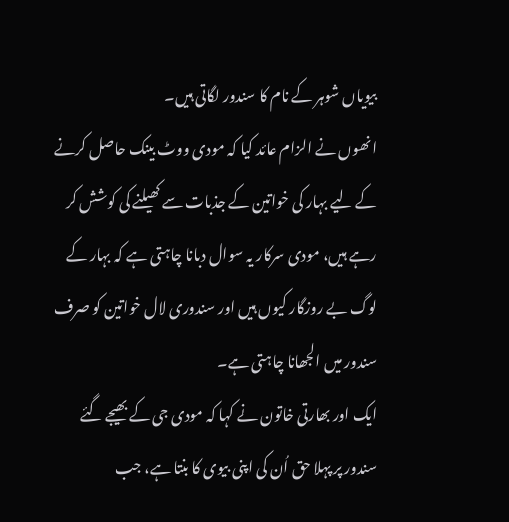بیویاں شوہر کے نام کا سندور لگاتی ہیں۔
انھوں نے الزام عائد کیا کہ مودی ووٹ بینک حاصل کرنے کے لیے بہار کی خواتین کے جذبات سے کھیلنے کی کوشش کر رہے ہیں، مودی سرکار یہ سوال دبانا چاہتی ہے کہ بہار کے لوگ بے روزگار کیوں ہیں اور سندوری لال خواتین کو صرف سندور میں الجھانا چاہتی ہے۔
ایک اور بھارتی خاتون نے کہا کہ مودی جی کے بھیجے گئے سندور پر پہلا حق اُن کی اپنی بیوی کا بنتا ہے، جب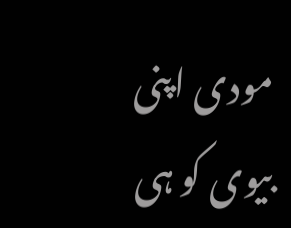مودی اپنی بیوی کو ہی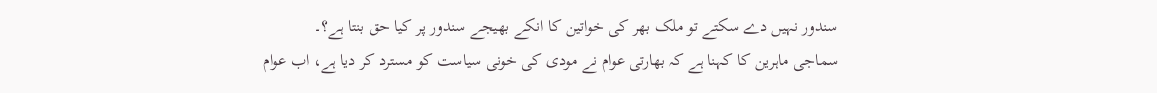سندور نہیں دے سکتے تو ملک بھر کی خواتین کا انکے بھیجے سندور پر کیا حق بنتا ہے؟۔
سماجی ماہرین کا کہنا ہے کہ بھارتی عوام نے مودی کی خونی سیاست کو مسترد کر دیا ہے، اب عوام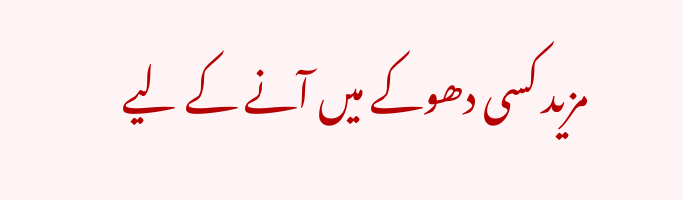مزید کسی دھوکے میں آنے کے لیے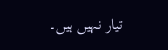تیار نہیں ہیں۔